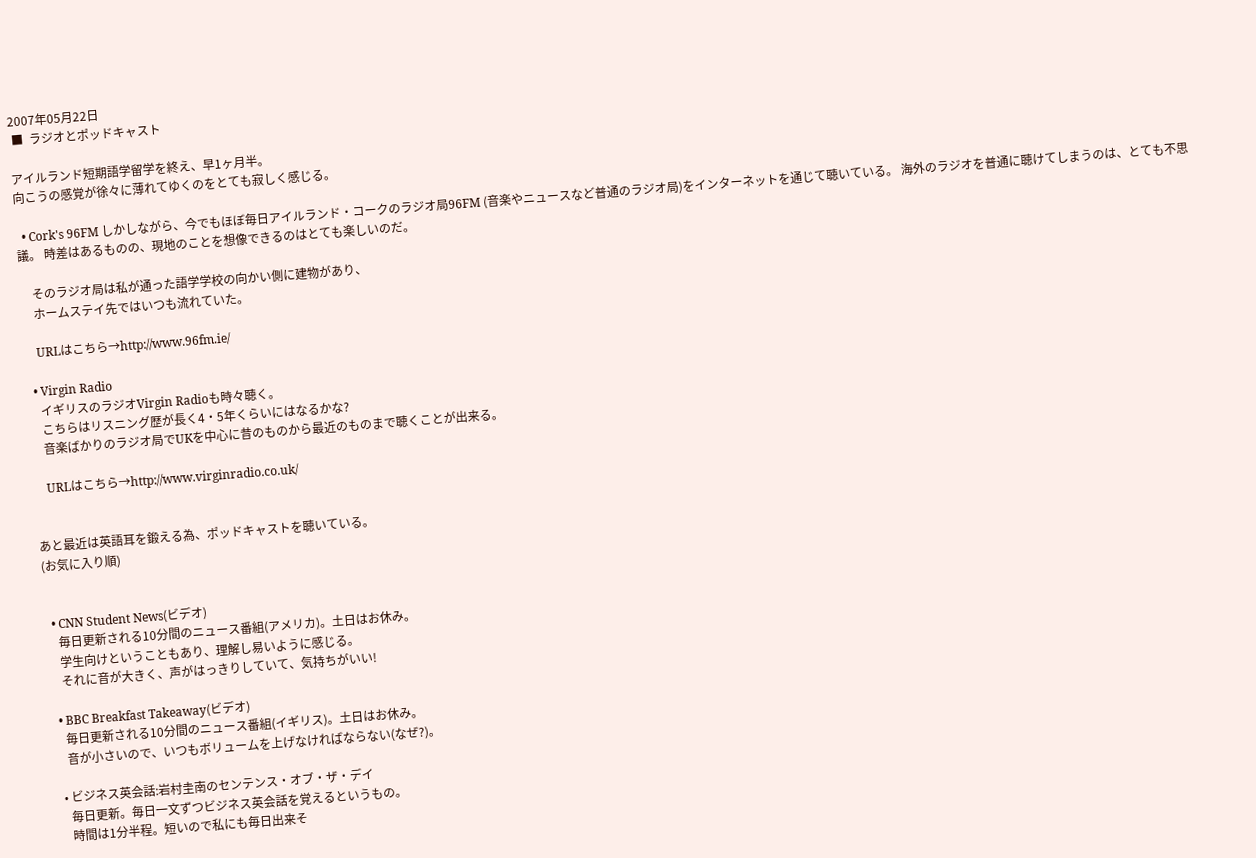2007年05月22日
 ■  ラジオとポッドキャスト

アイルランド短期語学留学を終え、早1ヶ月半。
向こうの感覚が徐々に薄れてゆくのをとても寂しく感じる。

  • Cork's 96FM しかしながら、今でもほぼ毎日アイルランド・コークのラジオ局96FM (音楽やニュースなど普通のラジオ局)をインターネットを通じて聴いている。 海外のラジオを普通に聴けてしまうのは、とても不思議。 時差はあるものの、現地のことを想像できるのはとても楽しいのだ。

    そのラジオ局は私が通った語学学校の向かい側に建物があり、
    ホームステイ先ではいつも流れていた。

    URLはこちら→http://www.96fm.ie/

  • Virgin Radio
    イギリスのラジオVirgin Radioも時々聴く。
    こちらはリスニング歴が長く4・5年くらいにはなるかな?
    音楽ばかりのラジオ局でUKを中心に昔のものから最近のものまで聴くことが出来る。

    URLはこちら→http://www.virginradio.co.uk/


あと最近は英語耳を鍛える為、ポッドキャストを聴いている。
(お気に入り順)


  • CNN Student News(ビデオ)
    毎日更新される10分間のニュース番組(アメリカ)。土日はお休み。
    学生向けということもあり、理解し易いように感じる。
    それに音が大きく、声がはっきりしていて、気持ちがいい!

  • BBC Breakfast Takeaway(ビデオ)
    毎日更新される10分間のニュース番組(イギリス)。土日はお休み。
    音が小さいので、いつもボリュームを上げなければならない(なぜ?)。

  • ビジネス英会話:岩村圭南のセンテンス・オブ・ザ・デイ
    毎日更新。毎日一文ずつビジネス英会話を覚えるというもの。
    時間は1分半程。短いので私にも毎日出来そ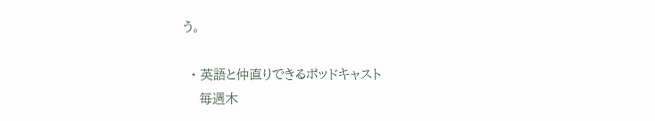う。

  • 英語と仲直りできるポッドキャスト
    毎週木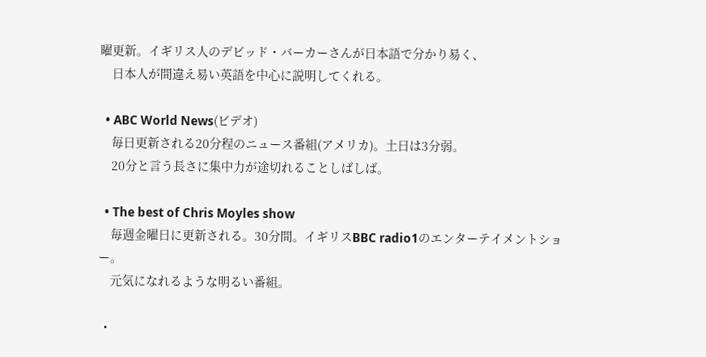曜更新。イギリス人のデビッド・バーカーさんが日本語で分かり易く、
    日本人が間違え易い英語を中心に説明してくれる。

  • ABC World News(ビデオ)
    毎日更新される20分程のニュース番組(アメリカ)。土日は3分弱。
    20分と言う長さに集中力が途切れることしばしば。

  • The best of Chris Moyles show
    毎週金曜日に更新される。30分間。イギリスBBC radio1のエンターテイメントショー。
    元気になれるような明るい番組。

  •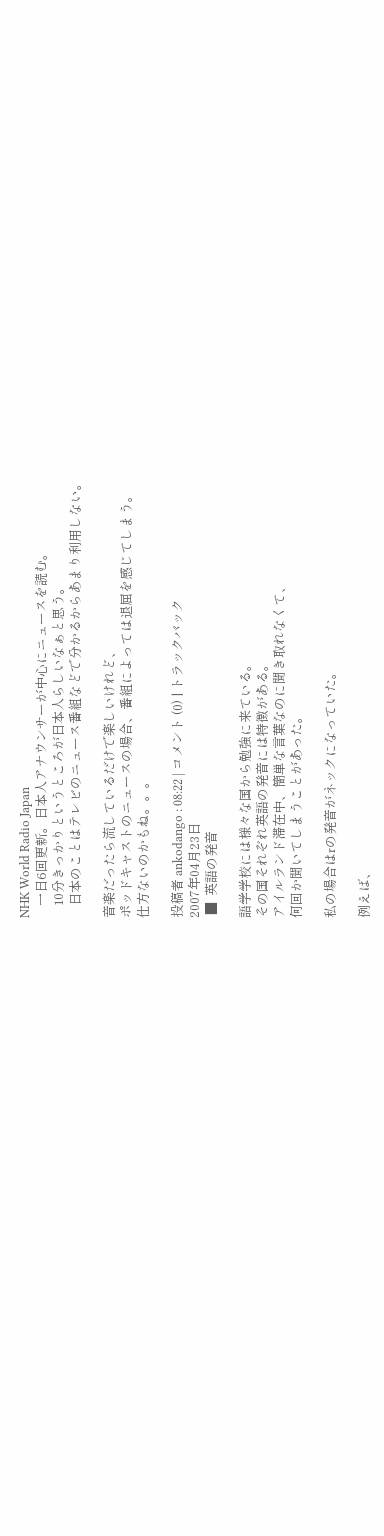NHK World Radio Japan
    一日6回更新。日本人アナウンサーが中心にニュースを読む。
    10分きっかりというところが日本人らしいなぁと思う。
    日本のことはテレビのニュース番組などで分かるからあまり利用しない。

音楽だったら流しているだけで楽しいけれど、
ポッドキャストのニュースの場合、番組によっては退屈を感じてしまう。
仕方ないのかもね。。。

投稿者 ankodango : 08:22 | コメント (0) | トラックバック
2007年04月23日
 ■  英語の発音

語学学校には様々な国から勉強に来ている。
その国それぞれ英語の発音には特徴がある。
アイルランド滞在中、簡単な言葉なのに聞き取れなくて、
何回か聞いてしまうことがあった。

私の場合はrの発音がネックになっていた。

例えば、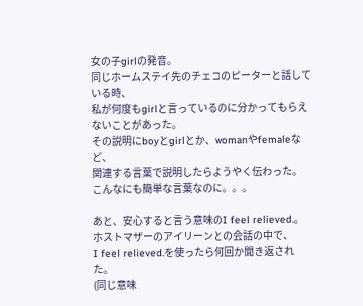女の子girlの発音。
同じホームステイ先のチェコのピーターと話している時、
私が何度もgirlと言っているのに分かってもらえないことがあった。
その説明にboyとgirlとか、womanやfemaleなど、
関連する言葉で説明したらようやく伝わった。
こんなにも簡単な言葉なのに。。。

あと、安心すると言う意味のI feel relieved.。
ホストマザーのアイリーンとの会話の中で、
I feel relieved.を使ったら何回か聞き返された。
(同じ意味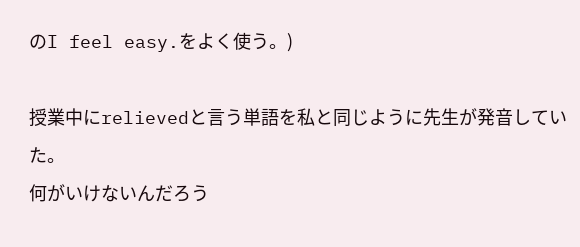のI feel easy.をよく使う。)

授業中にrelievedと言う単語を私と同じように先生が発音していた。
何がいけないんだろう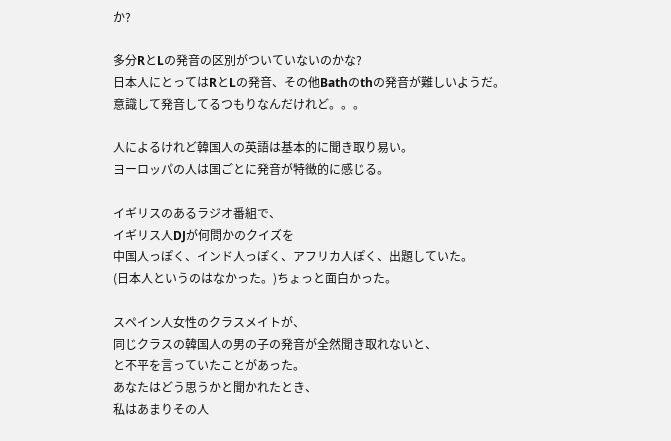か?

多分RとLの発音の区別がついていないのかな?
日本人にとってはRとLの発音、その他Bathのthの発音が難しいようだ。
意識して発音してるつもりなんだけれど。。。

人によるけれど韓国人の英語は基本的に聞き取り易い。
ヨーロッパの人は国ごとに発音が特徴的に感じる。

イギリスのあるラジオ番組で、
イギリス人DJが何問かのクイズを
中国人っぽく、インド人っぽく、アフリカ人ぽく、出題していた。
(日本人というのはなかった。)ちょっと面白かった。

スペイン人女性のクラスメイトが、
同じクラスの韓国人の男の子の発音が全然聞き取れないと、
と不平を言っていたことがあった。
あなたはどう思うかと聞かれたとき、
私はあまりその人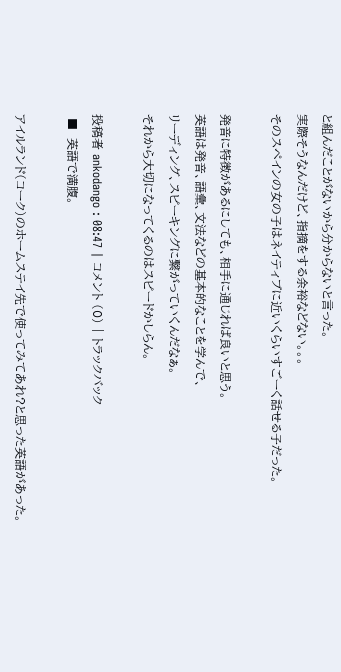と組んだことがないから分からないと言った。
実際そうなんだけど、指摘をする余裕などない。。。
そのスペインの女の子はネイティブに近いくらいすごーく話せる子だった。

発音に特徴があるにしても、相手に通じれば良いと思う。
英語は発音、語彙、文法などの基本的なことを学んで、
リーディング、スピーキングに繋がっていくんだなぁ。
それから大切になってくるのはスピードかしらん。

投稿者 ankodango : 08:47 | コメント (0) | トラックバック
 ■  英語で満腹。

アイルランド(コーク)のホームステイ先で使ってみてあれ?と思った英語があった。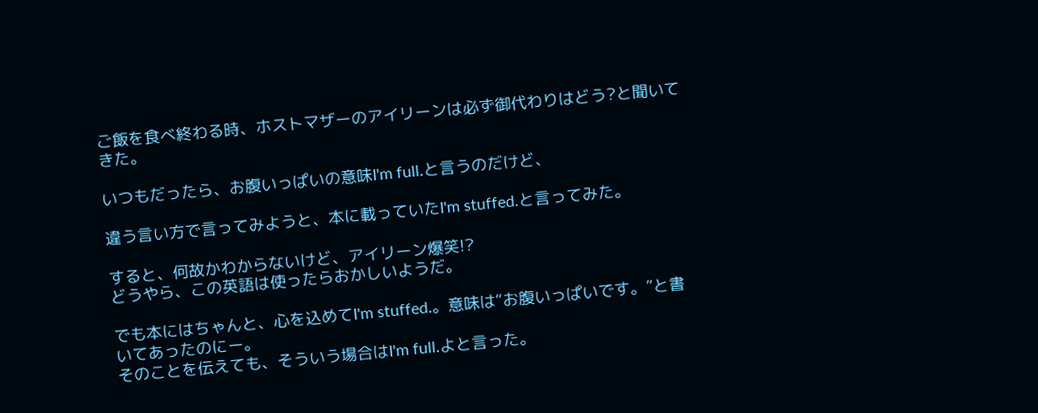ご飯を食べ終わる時、ホストマザーのアイリーンは必ず御代わりはどう?と聞いてきた。

いつもだったら、お腹いっぱいの意味I'm full.と言うのだけど、

違う言い方で言ってみようと、本に載っていたI'm stuffed.と言ってみた。

すると、何故かわからないけど、アイリーン爆笑!?
どうやら、この英語は使ったらおかしいようだ。

でも本にはちゃんと、心を込めてI'm stuffed.。意味は“お腹いっぱいです。”と書いてあったのにー。
そのことを伝えても、そういう場合はI'm full.よと言った。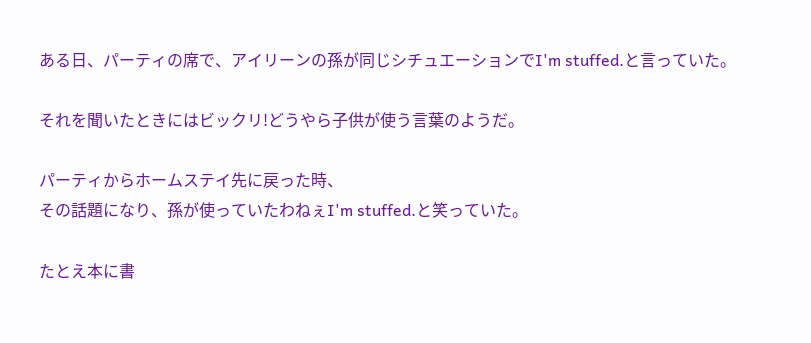ある日、パーティの席で、アイリーンの孫が同じシチュエーションでI'm stuffed.と言っていた。

それを聞いたときにはビックリ!どうやら子供が使う言葉のようだ。

パーティからホームステイ先に戻った時、
その話題になり、孫が使っていたわねぇI'm stuffed.と笑っていた。

たとえ本に書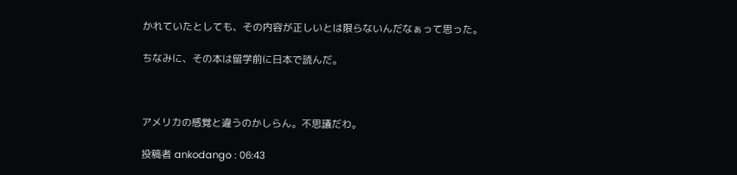かれていたとしても、その内容が正しいとは限らないんだなぁって思った。

ちなみに、その本は留学前に日本で読んだ。



アメリカの感覚と違うのかしらん。不思議だわ。

投稿者 ankodango : 06:43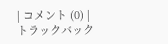| コメント (0) | トラックバック